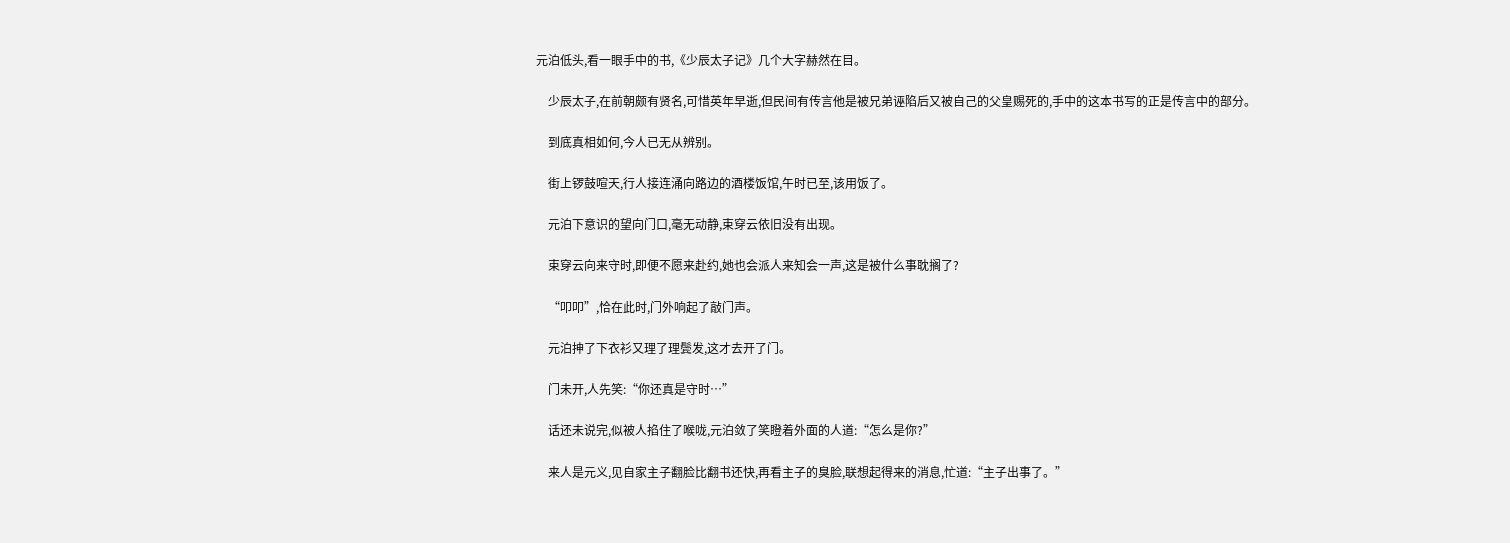元泊低头,看一眼手中的书,《少辰太子记》几个大字赫然在目。

    少辰太子,在前朝颇有贤名,可惜英年早逝,但民间有传言他是被兄弟诬陷后又被自己的父皇赐死的,手中的这本书写的正是传言中的部分。

    到底真相如何,今人已无从辨别。

    街上锣鼓喧天,行人接连涌向路边的酒楼饭馆,午时已至,该用饭了。

    元泊下意识的望向门口,毫无动静,束穿云依旧没有出现。

    束穿云向来守时,即便不愿来赴约,她也会派人来知会一声,这是被什么事耽搁了?

    “叩叩”,恰在此时,门外响起了敲门声。

    元泊抻了下衣衫又理了理鬓发,这才去开了门。

    门未开,人先笑:“你还真是守时…”

    话还未说完,似被人掐住了喉咙,元泊敛了笑瞪着外面的人道:“怎么是你?”

    来人是元义,见自家主子翻脸比翻书还快,再看主子的臭脸,联想起得来的消息,忙道:“主子出事了。”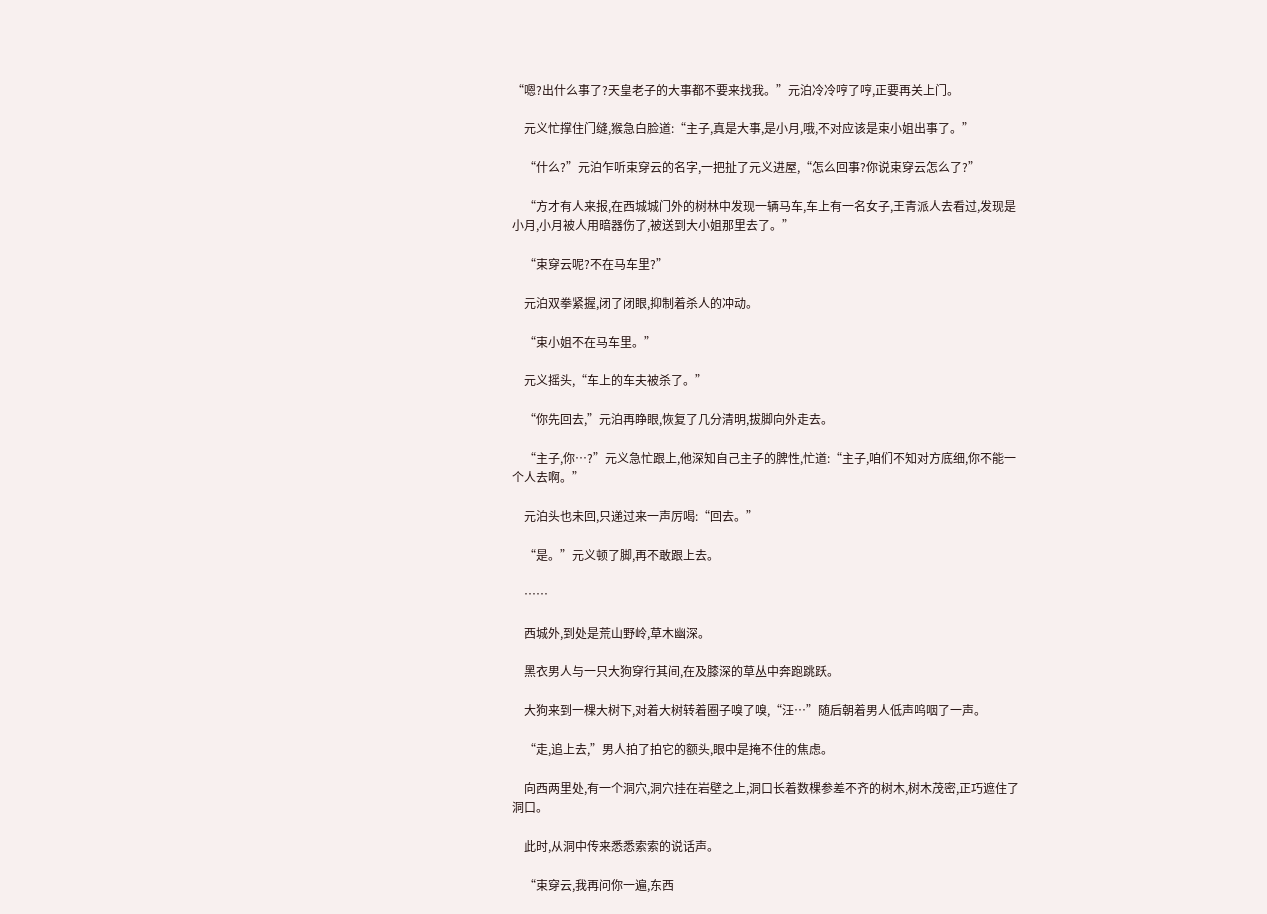“嗯?出什么事了?天皇老子的大事都不要来找我。”元泊冷冷哼了哼,正要再关上门。

    元义忙撑住门缝,猴急白脸道:“主子,真是大事,是小月,哦,不对应该是束小姐出事了。”

    “什么?”元泊乍听束穿云的名字,一把扯了元义进屋,“怎么回事?你说束穿云怎么了?”

    “方才有人来报,在西城城门外的树林中发现一辆马车,车上有一名女子,王青派人去看过,发现是小月,小月被人用暗器伤了,被送到大小姐那里去了。”

    “束穿云呢?不在马车里?”

    元泊双拳紧握,闭了闭眼,抑制着杀人的冲动。

    “束小姐不在马车里。”

    元义摇头,“车上的车夫被杀了。”

    “你先回去,”元泊再睁眼,恢复了几分清明,拔脚向外走去。

    “主子,你…?”元义急忙跟上,他深知自己主子的脾性,忙道:“主子,咱们不知对方底细,你不能一个人去啊。”

    元泊头也未回,只递过来一声厉喝:“回去。”

    “是。”元义顿了脚,再不敢跟上去。

    ……

    西城外,到处是荒山野岭,草木幽深。

    黑衣男人与一只大狗穿行其间,在及膝深的草丛中奔跑跳跃。

    大狗来到一棵大树下,对着大树转着圈子嗅了嗅,“汪…”随后朝着男人低声呜咽了一声。

    “走,追上去,”男人拍了拍它的额头,眼中是掩不住的焦虑。

    向西两里处,有一个洞穴,洞穴挂在岩壁之上,洞口长着数棵参差不齐的树木,树木茂密,正巧遮住了洞口。

    此时,从洞中传来悉悉索索的说话声。

    “束穿云,我再问你一遍,东西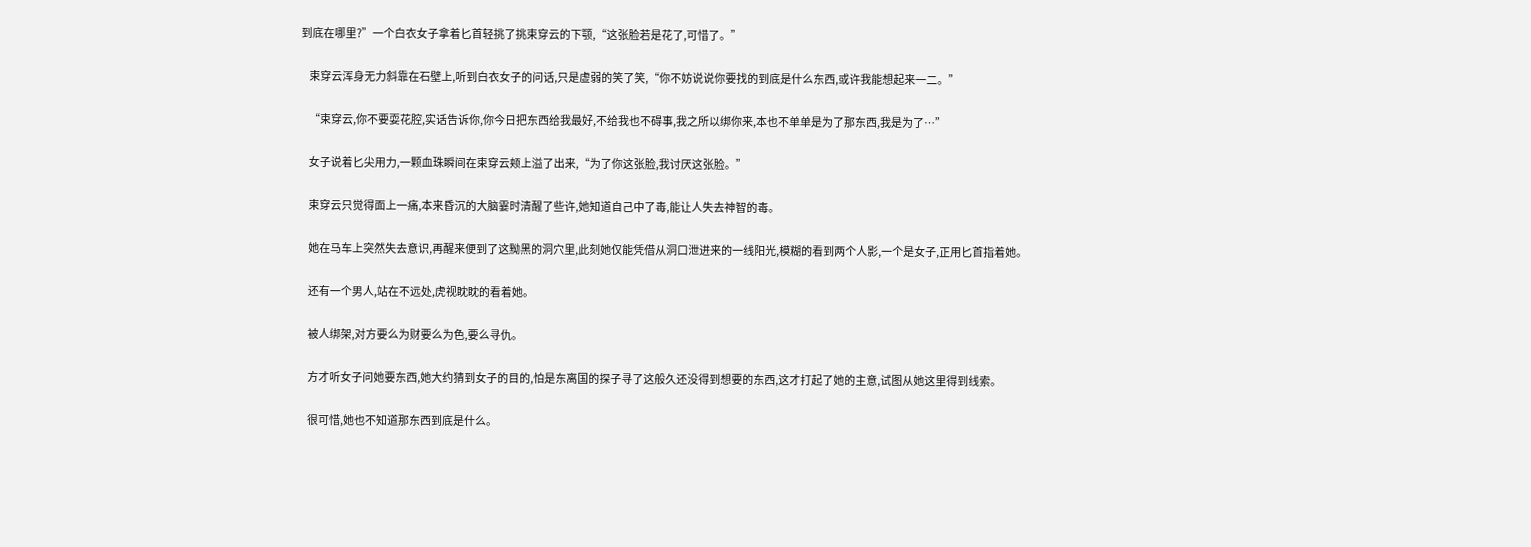到底在哪里?”一个白衣女子拿着匕首轻挑了挑束穿云的下颚,“这张脸若是花了,可惜了。”

    束穿云浑身无力斜靠在石壁上,听到白衣女子的问话,只是虚弱的笑了笑,“你不妨说说你要找的到底是什么东西,或许我能想起来一二。”

    “束穿云,你不要耍花腔,实话告诉你,你今日把东西给我最好,不给我也不碍事,我之所以绑你来,本也不单单是为了那东西,我是为了…”

    女子说着匕尖用力,一颗血珠瞬间在束穿云颊上溢了出来,“为了你这张脸,我讨厌这张脸。”

    束穿云只觉得面上一痛,本来昏沉的大脑霎时清醒了些许,她知道自己中了毒,能让人失去神智的毒。

    她在马车上突然失去意识,再醒来便到了这黝黑的洞穴里,此刻她仅能凭借从洞口泄进来的一线阳光,模糊的看到两个人影,一个是女子,正用匕首指着她。

    还有一个男人,站在不远处,虎视眈眈的看着她。

    被人绑架,对方要么为财要么为色,要么寻仇。

    方才听女子问她要东西,她大约猜到女子的目的,怕是东离国的探子寻了这般久还没得到想要的东西,这才打起了她的主意,试图从她这里得到线索。

    很可惜,她也不知道那东西到底是什么。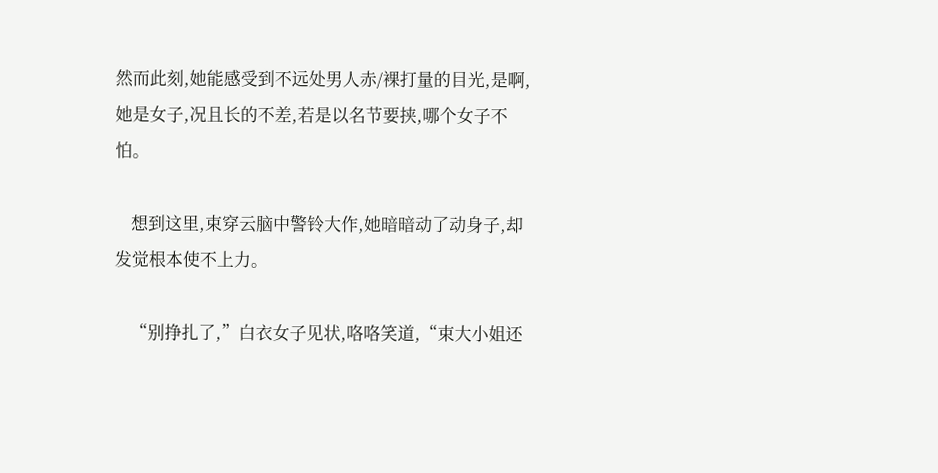然而此刻,她能感受到不远处男人赤/裸打量的目光,是啊,她是女子,况且长的不差,若是以名节要挟,哪个女子不怕。

    想到这里,束穿云脑中警铃大作,她暗暗动了动身子,却发觉根本使不上力。

    “别挣扎了,”白衣女子见状,咯咯笑道,“束大小姐还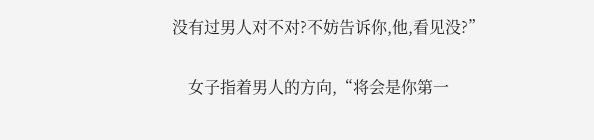没有过男人对不对?不妨告诉你,他,看见没?”

    女子指着男人的方向,“将会是你第一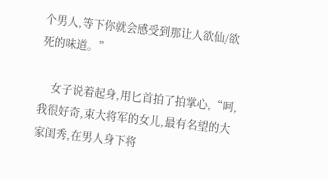个男人,等下你就会感受到那让人欲仙/欲死的味道。”

    女子说着起身,用匕首拍了拍掌心,“呵,我很好奇,束大将军的女儿,最有名望的大家闺秀,在男人身下将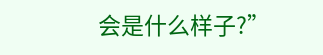会是什么样子?”